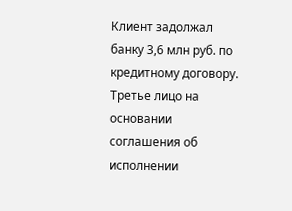Клиент задолжал банку 3,6 млн руб. по кредитному договору. Третье лицо на основании соглашения об исполнении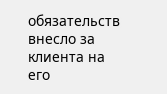обязательств внесло за клиента на его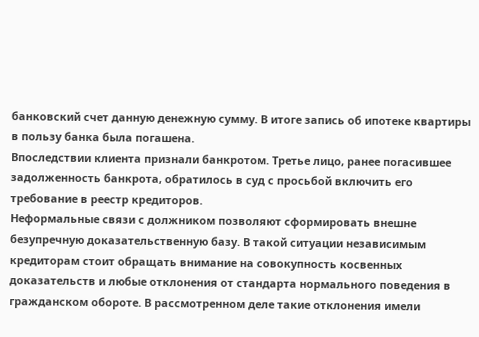банковский счет данную денежную сумму. В итоге запись об ипотеке квартиры в пользу банка была погашена.
Впоследствии клиента признали банкротом. Третье лицо, ранее погасившее задолженность банкрота, обратилось в суд с просьбой включить его требование в реестр кредиторов.
Неформальные связи с должником позволяют сформировать внешне безупречную доказательственную базу. В такой ситуации независимым кредиторам стоит обращать внимание на совокупность косвенных доказательств и любые отклонения от стандарта нормального поведения в гражданском обороте. В рассмотренном деле такие отклонения имели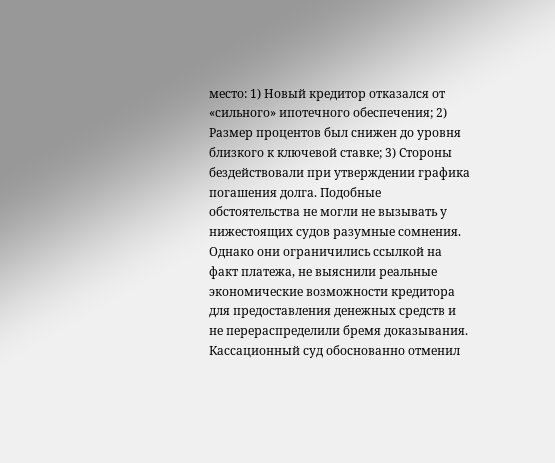место: 1) Новый кредитор отказался от «сильного» ипотечного обеспечения; 2) Размер процентов был снижен до уровня близкого к ключевой ставке; 3) Стороны бездействовали при утверждении графика погашения долга. Подобные обстоятельства не могли не вызывать у нижестоящих судов разумные сомнения. Однако они ограничились ссылкой на факт платежа, не выяснили реальные экономические возможности кредитора для предоставления денежных средств и не перераспределили бремя доказывания. Кассационный суд обоснованно отменил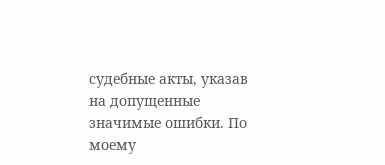судебные акты, указав на допущенные значимые ошибки. По моему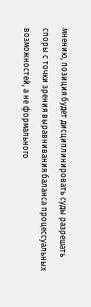мнению, позиция будет дисциплинировать суды разрешать споры с точки зрения выравнивания баланса процессуальных возможностей, а не формального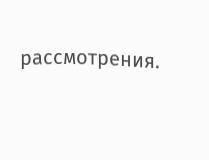рассмотрения.